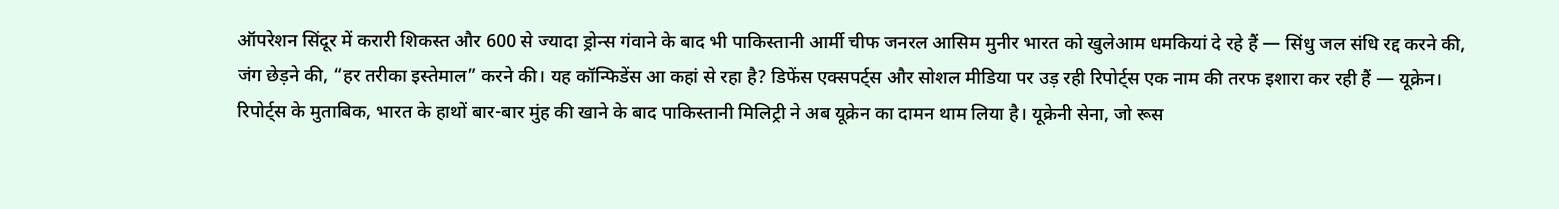ऑपरेशन सिंदूर में करारी शिकस्त और 600 से ज्यादा ड्रोन्स गंवाने के बाद भी पाकिस्तानी आर्मी चीफ जनरल आसिम मुनीर भारत को खुलेआम धमकियां दे रहे हैं — सिंधु जल संधि रद्द करने की, जंग छेड़ने की, “हर तरीका इस्तेमाल” करने की। यह कॉन्फिडेंस आ कहां से रहा है? डिफेंस एक्सपर्ट्स और सोशल मीडिया पर उड़ रही रिपोर्ट्स एक नाम की तरफ इशारा कर रही हैं — यूक्रेन।
रिपोर्ट्स के मुताबिक, भारत के हाथों बार-बार मुंह की खाने के बाद पाकिस्तानी मिलिट्री ने अब यूक्रेन का दामन थाम लिया है। यूक्रेनी सेना, जो रूस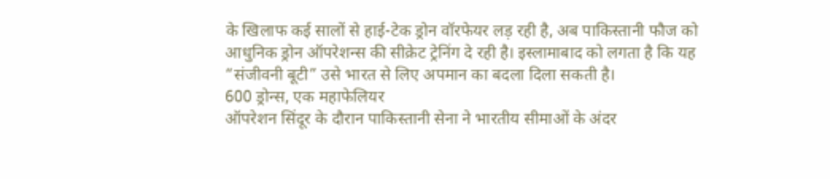के खिलाफ कई सालों से हाई-टेक ड्रोन वॉरफेयर लड़ रही है, अब पाकिस्तानी फौज को आधुनिक ड्रोन ऑपरेशन्स की सीक्रेट ट्रेनिंग दे रही है। इस्लामाबाद को लगता है कि यह “संजीवनी बूटी” उसे भारत से लिए अपमान का बदला दिला सकती है।
600 ड्रोन्स, एक महाफेलियर
ऑपरेशन सिंदूर के दौरान पाकिस्तानी सेना ने भारतीय सीमाओं के अंदर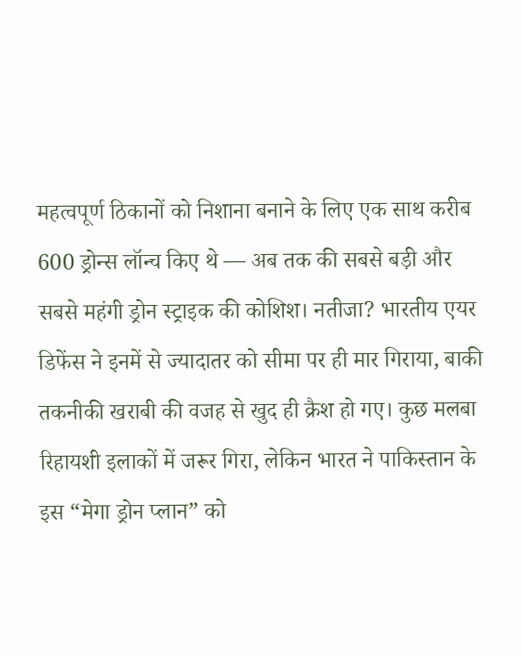महत्वपूर्ण ठिकानों को निशाना बनाने के लिए एक साथ करीब 600 ड्रोन्स लॉन्च किए थे — अब तक की सबसे बड़ी और सबसे महंगी ड्रोन स्ट्राइक की कोशिश। नतीजा? भारतीय एयर डिफेंस ने इनमें से ज्यादातर को सीमा पर ही मार गिराया, बाकी तकनीकी खराबी की वजह से खुद ही क्रैश हो गए। कुछ मलबा रिहायशी इलाकों में जरूर गिरा, लेकिन भारत ने पाकिस्तान के इस “मेगा ड्रोन प्लान” को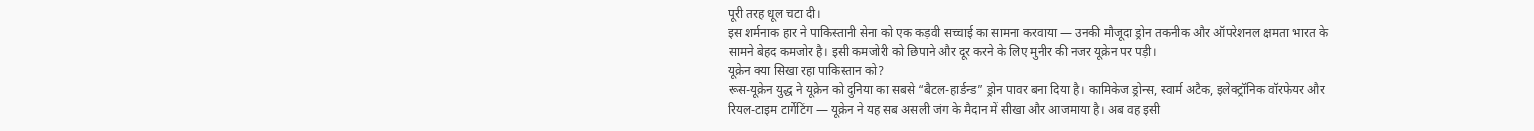पूरी तरह धूल चटा दी।
इस शर्मनाक हार ने पाकिस्तानी सेना को एक कड़वी सच्चाई का सामना करवाया — उनकी मौजूदा ड्रोन तकनीक और ऑपरेशनल क्षमता भारत के सामने बेहद कमजोर है। इसी कमजोरी को छिपाने और दूर करने के लिए मुनीर की नजर यूक्रेन पर पड़ी।
यूक्रेन क्या सिखा रहा पाकिस्तान को?
रूस-यूक्रेन युद्ध ने यूक्रेन को दुनिया का सबसे “बैटल-हार्डन्ड” ड्रोन पावर बना दिया है। कामिकेज ड्रोन्स, स्वार्म अटैक, इलेक्ट्रॉनिक वॉरफेयर और रियल-टाइम टार्गेटिंग — यूक्रेन ने यह सब असली जंग के मैदान में सीखा और आजमाया है। अब वह इसी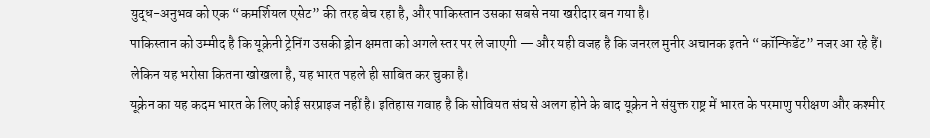युद्ध-अनुभव को एक “कमर्शियल एसेट” की तरह बेच रहा है, और पाकिस्तान उसका सबसे नया खरीदार बन गया है।
पाकिस्तान को उम्मीद है कि यूक्रेनी ट्रेनिंग उसकी ड्रोन क्षमता को अगले स्तर पर ले जाएगी — और यही वजह है कि जनरल मुनीर अचानक इतने “कॉन्फिडेंट” नजर आ रहे हैं। लेकिन यह भरोसा कितना खोखला है, यह भारत पहले ही साबित कर चुका है।
यूक्रेन का यह कदम भारत के लिए कोई सरप्राइज नहीं है। इतिहास गवाह है कि सोवियत संघ से अलग होने के बाद यूक्रेन ने संयुक्त राष्ट्र में भारत के परमाणु परीक्षण और कश्मीर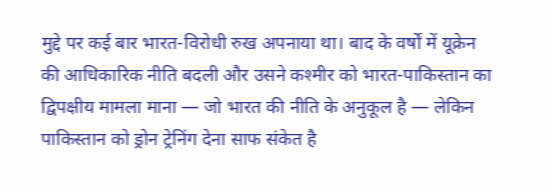मुद्दे पर कई बार भारत-विरोधी रुख अपनाया था। बाद के वर्षों में यूक्रेन की आधिकारिक नीति बदली और उसने कश्मीर को भारत-पाकिस्तान का द्विपक्षीय मामला माना — जो भारत की नीति के अनुकूल है — लेकिन पाकिस्तान को ड्रोन ट्रेनिंग देना साफ संकेत है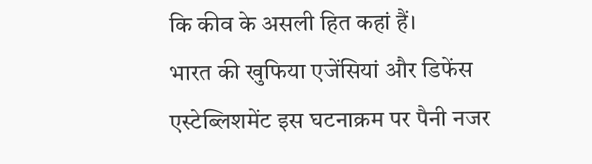कि कीव के असली हित कहां हैं।
भारत की खुफिया एजेंसियां और डिफेंस एस्टेब्लिशमेंट इस घटनाक्रम पर पैनी नजर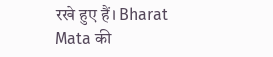रखे हुए हैं। Bharat Mata की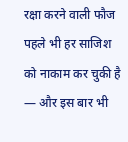रक्षा करने वाली फौज पहले भी हर साजिश को नाकाम कर चुकी है — और इस बार भी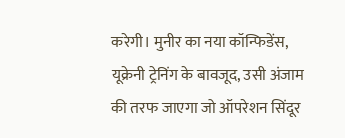करेगी। मुनीर का नया कॉन्फिडेंस, यूक्रेनी ट्रेनिंग के बावजूद, उसी अंजाम की तरफ जाएगा जो ऑपरेशन सिंदूर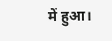में हुआ।